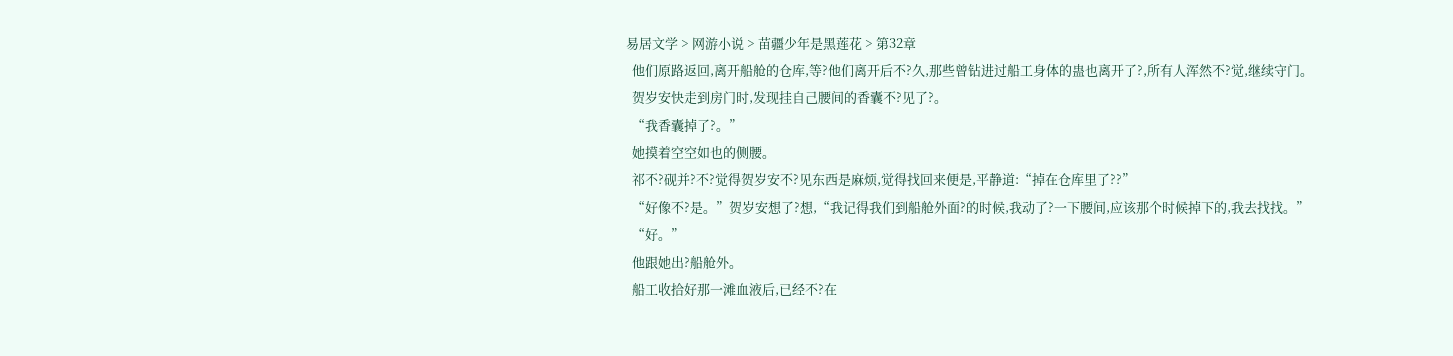易居文学 > 网游小说 > 苗疆少年是黑莲花 > 第32章
  他们原路返回,离开船舱的仓库,等?他们离开后不?久,那些曾钻进过船工身体的蛊也离开了?,所有人浑然不?觉,继续守门。
  贺岁安快走到房门时,发现挂自己腰间的香囊不?见了?。
  “我香囊掉了?。”
  她摸着空空如也的侧腰。
  祁不?砚并?不?觉得贺岁安不?见东西是麻烦,觉得找回来便是,平静道:“掉在仓库里了??”
  “好像不?是。”贺岁安想了?想,“我记得我们到船舱外面?的时候,我动了?一下腰间,应该那个时候掉下的,我去找找。”
  “好。”
  他跟她出?船舱外。
  船工收拾好那一滩血液后,已经不?在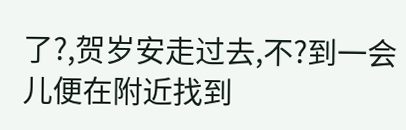了?,贺岁安走过去,不?到一会儿便在附近找到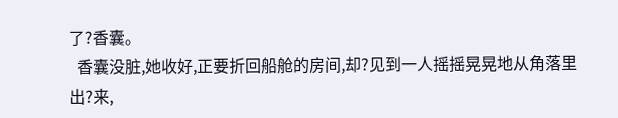了?香囊。
  香囊没脏,她收好,正要折回船舱的房间,却?见到一人摇摇晃晃地从角落里出?来,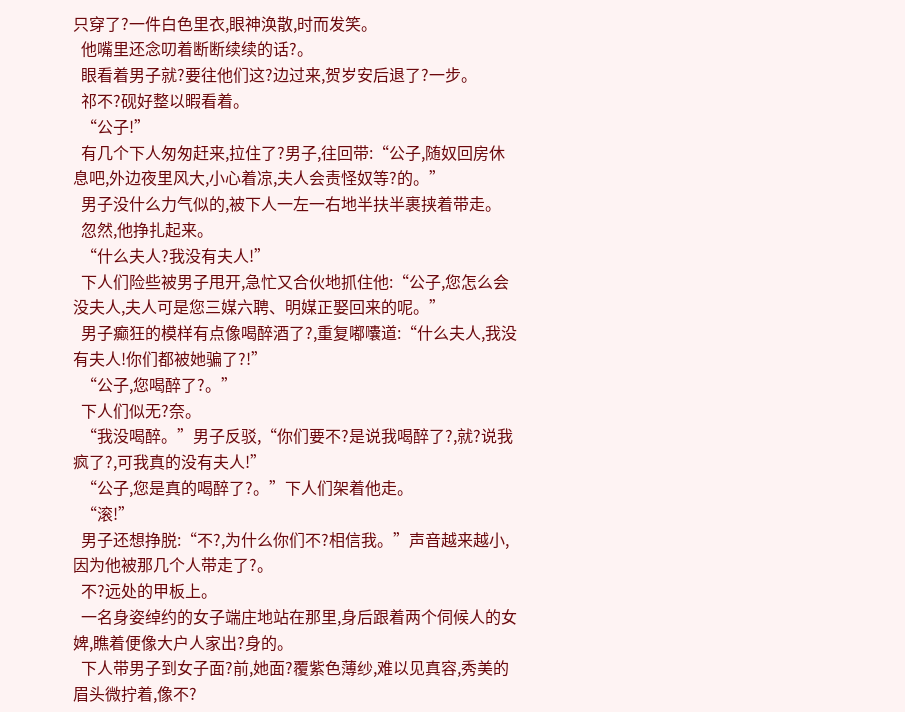只穿了?一件白色里衣,眼神涣散,时而发笑。
  他嘴里还念叨着断断续续的话?。
  眼看着男子就?要往他们这?边过来,贺岁安后退了?一步。
  祁不?砚好整以暇看着。
  “公子!”
  有几个下人匆匆赶来,拉住了?男子,往回带:“公子,随奴回房休息吧,外边夜里风大,小心着凉,夫人会责怪奴等?的。”
  男子没什么力气似的,被下人一左一右地半扶半裹挟着带走。
  忽然,他挣扎起来。
  “什么夫人?我没有夫人!”
  下人们险些被男子甩开,急忙又合伙地抓住他:“公子,您怎么会没夫人,夫人可是您三媒六聘、明媒正娶回来的呢。”
  男子癫狂的模样有点像喝醉酒了?,重复嘟囔道:“什么夫人,我没有夫人!你们都被她骗了?!”
  “公子,您喝醉了?。”
  下人们似无?奈。
  “我没喝醉。”男子反驳,“你们要不?是说我喝醉了?,就?说我疯了?,可我真的没有夫人!”
  “公子,您是真的喝醉了?。”下人们架着他走。
  “滚!”
  男子还想挣脱:“不?,为什么你们不?相信我。”声音越来越小,因为他被那几个人带走了?。
  不?远处的甲板上。
  一名身姿绰约的女子端庄地站在那里,身后跟着两个伺候人的女婢,瞧着便像大户人家出?身的。
  下人带男子到女子面?前,她面?覆紫色薄纱,难以见真容,秀美的眉头微拧着,像不?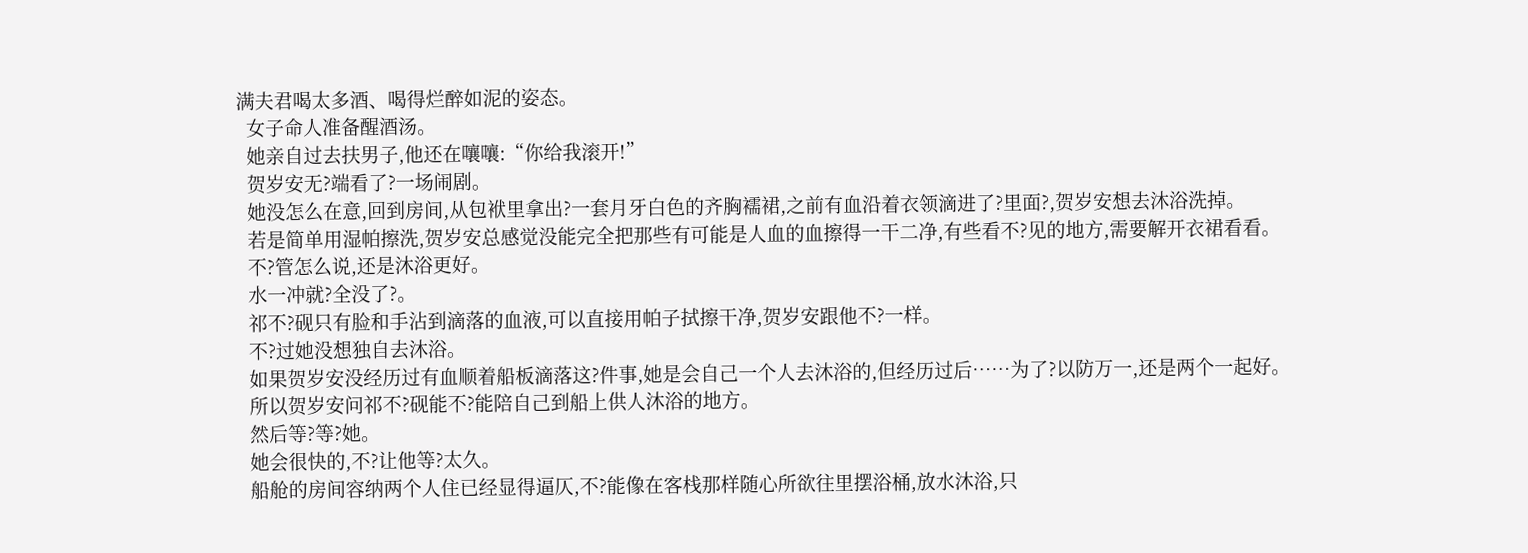满夫君喝太多酒、喝得烂醉如泥的姿态。
  女子命人准备醒酒汤。
  她亲自过去扶男子,他还在嚷嚷:“你给我滚开!”
  贺岁安无?端看了?一场闹剧。
  她没怎么在意,回到房间,从包袱里拿出?一套月牙白色的齐胸襦裙,之前有血沿着衣领滴进了?里面?,贺岁安想去沐浴洗掉。
  若是简单用湿帕擦洗,贺岁安总感觉没能完全把那些有可能是人血的血擦得一干二净,有些看不?见的地方,需要解开衣裙看看。
  不?管怎么说,还是沐浴更好。
  水一冲就?全没了?。
  祁不?砚只有脸和手沾到滴落的血液,可以直接用帕子拭擦干净,贺岁安跟他不?一样。
  不?过她没想独自去沐浴。
  如果贺岁安没经历过有血顺着船板滴落这?件事,她是会自己一个人去沐浴的,但经历过后……为了?以防万一,还是两个一起好。
  所以贺岁安问祁不?砚能不?能陪自己到船上供人沐浴的地方。
  然后等?等?她。
  她会很快的,不?让他等?太久。
  船舱的房间容纳两个人住已经显得逼仄,不?能像在客栈那样随心所欲往里摆浴桶,放水沐浴,只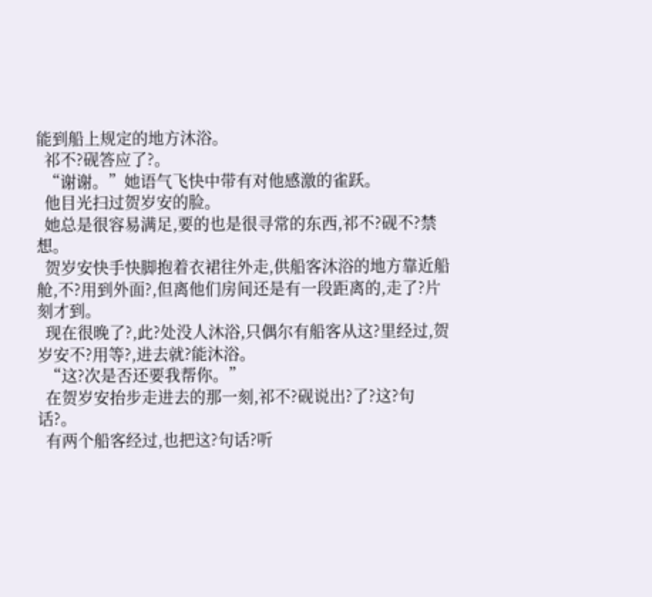能到船上规定的地方沐浴。
  祁不?砚答应了?。
  “谢谢。”她语气飞快中带有对他感激的雀跃。
  他目光扫过贺岁安的脸。
  她总是很容易满足,要的也是很寻常的东西,祁不?砚不?禁想。
  贺岁安快手快脚抱着衣裙往外走,供船客沐浴的地方靠近船舱,不?用到外面?,但离他们房间还是有一段距离的,走了?片刻才到。
  现在很晚了?,此?处没人沐浴,只偶尔有船客从这?里经过,贺岁安不?用等?,进去就?能沐浴。
  “这?次是否还要我帮你。”
  在贺岁安抬步走进去的那一刻,祁不?砚说出?了?这?句话?。
  有两个船客经过,也把这?句话?听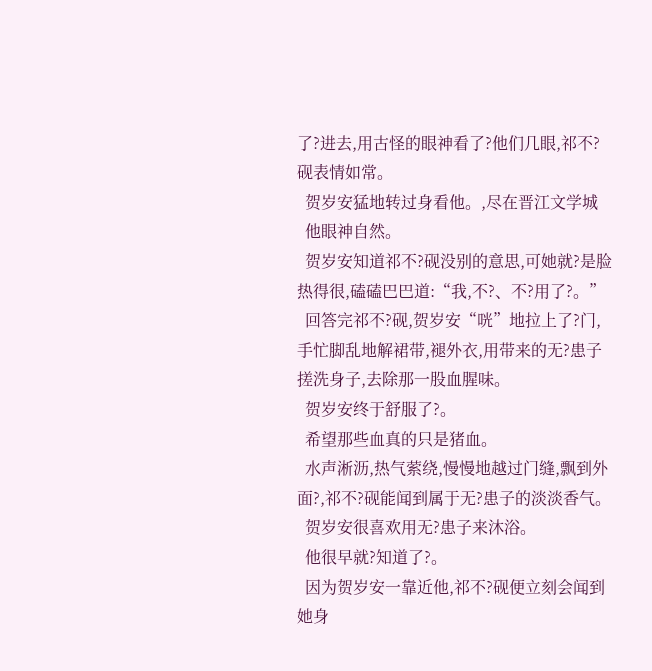了?进去,用古怪的眼神看了?他们几眼,祁不?砚表情如常。
  贺岁安猛地转过身看他。,尽在晋江文学城
  他眼神自然。
  贺岁安知道祁不?砚没别的意思,可她就?是脸热得很,磕磕巴巴道:“我,不?、不?用了?。”
  回答完祁不?砚,贺岁安“咣”地拉上了?门,手忙脚乱地解裙带,褪外衣,用带来的无?患子搓洗身子,去除那一股血腥味。
  贺岁安终于舒服了?。
  希望那些血真的只是猪血。
  水声淅沥,热气萦绕,慢慢地越过门缝,飘到外面?,祁不?砚能闻到属于无?患子的淡淡香气。
  贺岁安很喜欢用无?患子来沐浴。
  他很早就?知道了?。
  因为贺岁安一靠近他,祁不?砚便立刻会闻到她身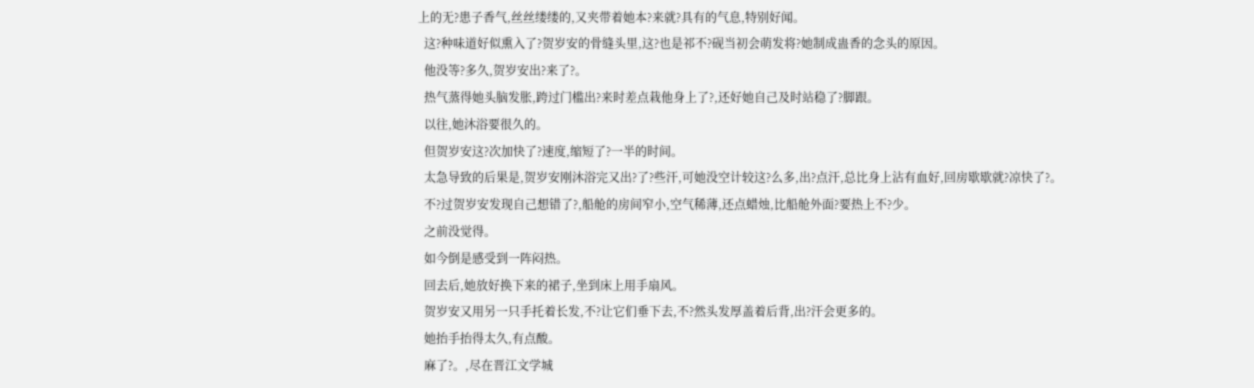上的无?患子香气,丝丝缕缕的,又夹带着她本?来就?具有的气息,特别好闻。
  这?种味道好似熏入了?贺岁安的骨缝头里,这?也是祁不?砚当初会萌发将?她制成蛊香的念头的原因。
  他没等?多久,贺岁安出?来了?。
  热气蒸得她头脑发胀,跨过门槛出?来时差点栽他身上了?,还好她自己及时站稳了?脚跟。
  以往,她沐浴要很久的。
  但贺岁安这?次加快了?速度,缩短了?一半的时间。
  太急导致的后果是,贺岁安刚沐浴完又出?了?些汗,可她没空计较这?么多,出?点汗,总比身上沾有血好,回房歇歇就?凉快了?。
  不?过贺岁安发现自己想错了?,船舱的房间窄小,空气稀薄,还点蜡烛,比船舱外面?要热上不?少。
  之前没觉得。
  如今倒是感受到一阵闷热。
  回去后,她放好换下来的裙子,坐到床上用手扇风。
  贺岁安又用另一只手托着长发,不?让它们垂下去,不?然头发厚盖着后背,出?汗会更多的。
  她抬手抬得太久,有点酸。
  麻了?。,尽在晋江文学城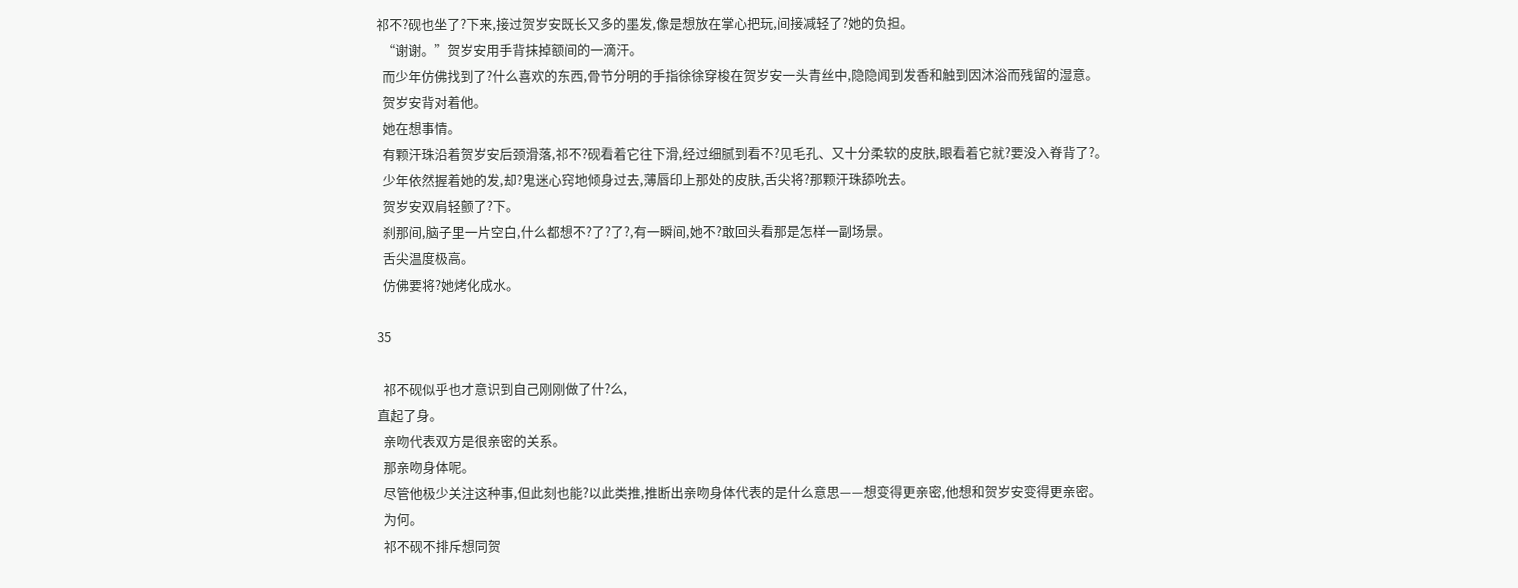祁不?砚也坐了?下来,接过贺岁安既长又多的墨发,像是想放在掌心把玩,间接减轻了?她的负担。
  “谢谢。”贺岁安用手背抹掉额间的一滴汗。
  而少年仿佛找到了?什么喜欢的东西,骨节分明的手指徐徐穿梭在贺岁安一头青丝中,隐隐闻到发香和触到因沐浴而残留的湿意。
  贺岁安背对着他。
  她在想事情。
  有颗汗珠沿着贺岁安后颈滑落,祁不?砚看着它往下滑,经过细腻到看不?见毛孔、又十分柔软的皮肤,眼看着它就?要没入脊背了?。
  少年依然握着她的发,却?鬼迷心窍地倾身过去,薄唇印上那处的皮肤,舌尖将?那颗汗珠舔吮去。
  贺岁安双肩轻颤了?下。
  刹那间,脑子里一片空白,什么都想不?了?了?,有一瞬间,她不?敢回头看那是怎样一副场景。
  舌尖温度极高。
  仿佛要将?她烤化成水。

35

  祁不砚似乎也才意识到自己刚刚做了什?么,
直起了身。
  亲吻代表双方是很亲密的关系。
  那亲吻身体呢。
  尽管他极少关注这种事,但此刻也能?以此类推,推断出亲吻身体代表的是什么意思——想变得更亲密,他想和贺岁安变得更亲密。
  为何。
  祁不砚不排斥想同贺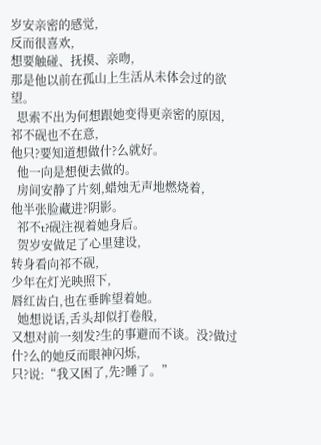岁安亲密的感觉,
反而很喜欢,
想要触碰、抚摸、亲吻,
那是他以前在孤山上生活从未体会过的欲望。
  思索不出为何想跟她变得更亲密的原因,
祁不砚也不在意,
他只?要知道想做什?么就好。
  他一向是想便去做的。
  房间安静了片刻,蜡烛无声地燃烧着,
他半张脸藏进?阴影。
  祁不t?砚注视着她身后。
  贺岁安做足了心里建设,
转身看向祁不砚,
少年在灯光映照下,
唇红齿白,也在垂眸望着她。
  她想说话,舌头却似打卷般,
又想对前一刻发?生的事避而不谈。没?做过什?么的她反而眼神闪烁,
只?说:“我又困了,先?睡了。”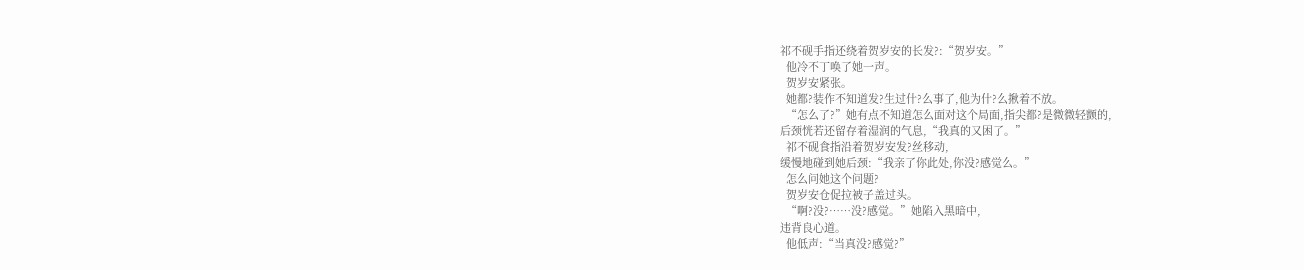祁不砚手指还绕着贺岁安的长发?:“贺岁安。”
  他冷不丁唤了她一声。
  贺岁安紧张。
  她都?装作不知道发?生过什?么事了,他为什?么揪着不放。
  “怎么了?”她有点不知道怎么面对这个局面,指尖都?是微微轻颤的,
后颈恍若还留存着湿润的气息,“我真的又困了。”
  祁不砚食指沿着贺岁安发?丝移动,
缓慢地碰到她后颈:“我亲了你此处,你没?感觉么。”
  怎么问她这个问题?
  贺岁安仓促拉被子盖过头。
  “啊?没?……没?感觉。”她陷入黑暗中,
违背良心道。
  他低声:“当真没?感觉?”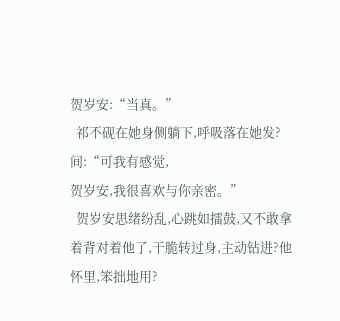贺岁安:“当真。”
  祁不砚在她身侧躺下,呼吸落在她发?间:“可我有感觉,
贺岁安,我很喜欢与你亲密。”
  贺岁安思绪纷乱,心跳如擂鼓,又不敢拿着背对着他了,干脆转过身,主动钻进?他怀里,笨拙地用?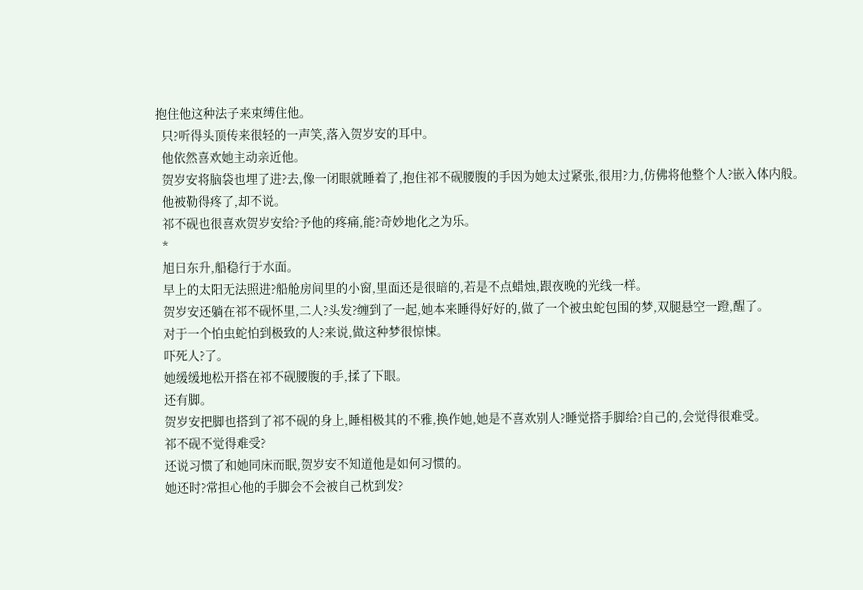抱住他这种法子来束缚住他。
  只?听得头顶传来很轻的一声笑,落入贺岁安的耳中。
  他依然喜欢她主动亲近他。
  贺岁安将脑袋也埋了进?去,像一闭眼就睡着了,抱住祁不砚腰腹的手因为她太过紧张,很用?力,仿佛将他整个人?嵌入体内般。
  他被勒得疼了,却不说。
  祁不砚也很喜欢贺岁安给?予他的疼痛,能?奇妙地化之为乐。
  *
  旭日东升,船稳行于水面。
  早上的太阳无法照进?船舱房间里的小窗,里面还是很暗的,若是不点蜡烛,跟夜晚的光线一样。
  贺岁安还躺在祁不砚怀里,二人?头发?缠到了一起,她本来睡得好好的,做了一个被虫蛇包围的梦,双腿悬空一蹬,醒了。
  对于一个怕虫蛇怕到极致的人?来说,做这种梦很惊悚。
  吓死人?了。
  她缓缓地松开搭在祁不砚腰腹的手,揉了下眼。
  还有脚。
  贺岁安把脚也搭到了祁不砚的身上,睡相极其的不雅,换作她,她是不喜欢别人?睡觉搭手脚给?自己的,会觉得很难受。
  祁不砚不觉得难受?
  还说习惯了和她同床而眠,贺岁安不知道他是如何习惯的。
  她还时?常担心他的手脚会不会被自己枕到发?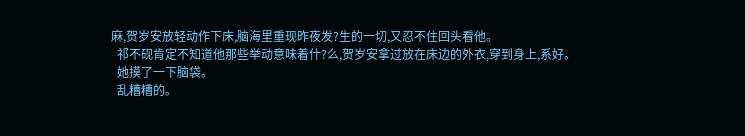麻,贺岁安放轻动作下床,脑海里重现昨夜发?生的一切,又忍不住回头看他。
  祁不砚肯定不知道他那些举动意味着什?么,贺岁安拿过放在床边的外衣,穿到身上,系好。
  她摸了一下脑袋。
  乱糟糟的。